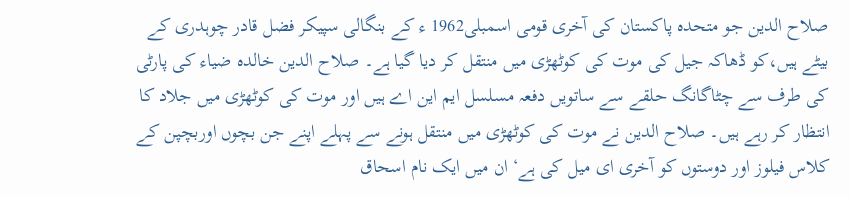صلاح الدین جو متحدہ پاکستان کی آخری قومی اسمبلی1962 ء کے بنگالی سپیکر فضل قادر چوہدری کے بیٹے ہیں،کو ڈھاکہ جیل کی موت کی کوٹھڑی میں منتقل کر دیا گیا ہے۔ صلاح الدین خالدہ ضیاء کی پارٹی کی طرف سے چٹاگانگ حلقے سے ساتویں دفعہ مسلسل ایم این اے ہیں اور موت کی کوٹھڑی میں جلاد کا انتظار کر رہے ہیں۔ صلاح الدین نے موت کی کوٹھڑی میں منتقل ہونے سے پہلے اپنے جن بچوں اوربچپن کے کلاس فیلوز اور دوستوں کو آخری ای میل کی ہے‘ ان میں ایک نام اسحاق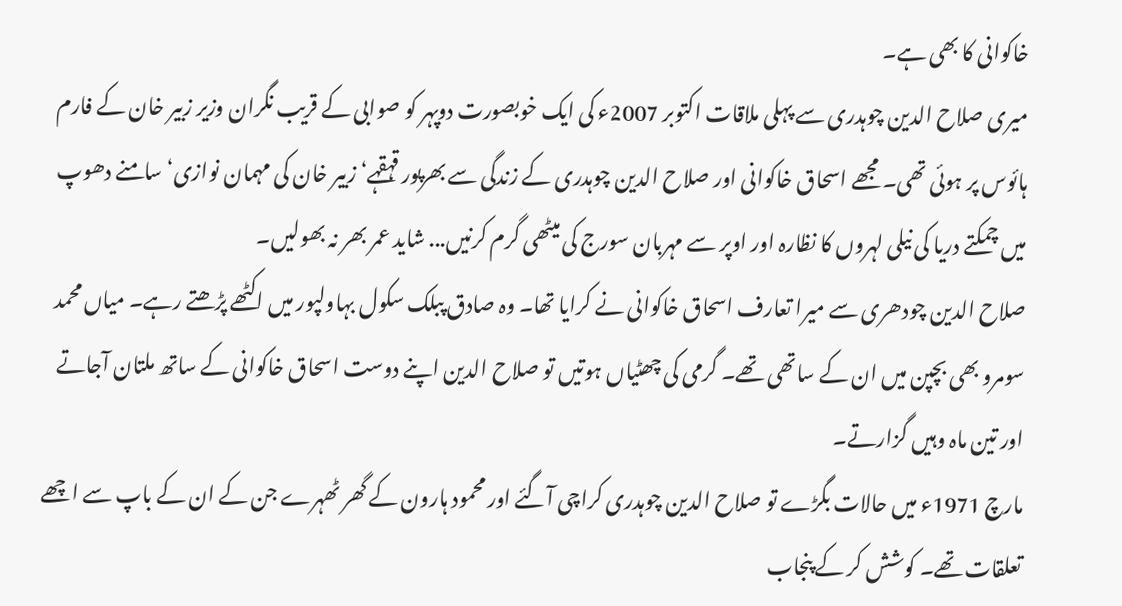خاکوانی کا بھی ہے۔
میری صلاح الدین چوہدری سے پہلی ملاقات اکتوبر 2007ء کی ایک خوبصورت دوپہر کو صوابی کے قریب نگران وزیر زبیر خان کے فارم ہائوس پر ہوئی تھی۔ مجھے اسحاق خاکوانی اور صلاح الدین چوہدری کے زندگی سے بھرپور قہقہے‘ زبیر خان کی مہمان نوازی‘ سامنے دھوپ میں چمکتے دریا کی نیلی لہروں کا نظارہ اور اوپر سے مہربان سورج کی میٹھی گرم کرنیں... شاید عمر بھر نہ بھولیں۔
صلاح الدین چودھری سے میرا تعارف اسحاق خاکوانی نے کرایا تھا۔ وہ صادق پبلک سکول بہاولپور میں اکٹھے پڑھتے رہے۔ میاں محمد سومرو بھی بچپن میں ان کے ساتھی تھے۔ گرمی کی چھٹیاں ہوتیں تو صلاح الدین اپنے دوست اسحاق خاکوانی کے ساتھ ملتان آجاتے اور تین ماہ وہیں گزارتے۔
مارچ 1971ء میں حالات بگڑے تو صلاح الدین چوہدری کراچی آگئے اور محمود ہارون کے گھر ٹھہرے جن کے ان کے باپ سے اچھے تعلقات تھے۔ کوشش کر کے پنجاب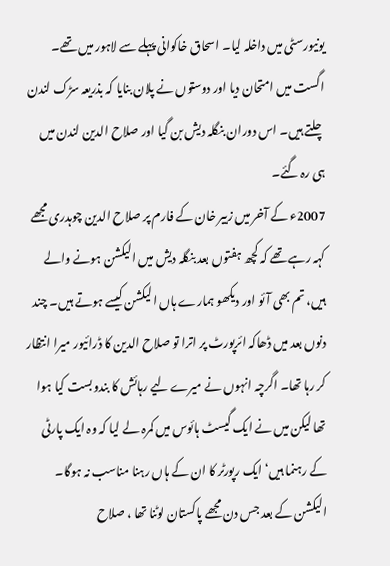یونیورسٹی میں داخلہ لیا۔ اسحاق خاکوانی پہلے سے لاہور میں تھے۔ اگست میں امتحان دیا اور دوستوں نے پلان بنایا کہ بذریعہ سڑک لندن چلتے ہیں۔ اس دوران بنگلہ دیش بن گیا اور صلاح الدین لندن میں ہی رہ گئے۔
2007ء کے آخر میں زبیر خان کے فارم پر صلاح الدین چوہدری مجھے کہہ رہے تھے کہ کچھ ہفتوں بعد بنگلہ دیش میں الیکشن ہونے والے ہیں، تم بھی آئو اور دیکھو ہمارے ہاں الیکشن کیسے ہوتے ہیں۔ چند دنوں بعد میں ڈھاکہ ائرپورٹ پر اترا تو صلاح الدین کا ڈرائیور میرا انتظار کر رہا تھا۔ اگرچہ انہوں نے میرے لیے رہائش کا بندوبست کیا ہوا تھا لیکن میں نے ایک گیسٹ ہائوس میں کمرہ لے لیا کہ وہ ایک پارٹی کے رہنما ہیں‘ ایک رپورٹر کا ان کے ہاں رہنا مناسب نہ ہوگا۔
الیکشن کے بعد جس دن مجھے پاکستان لوٹنا تھا ، صلاح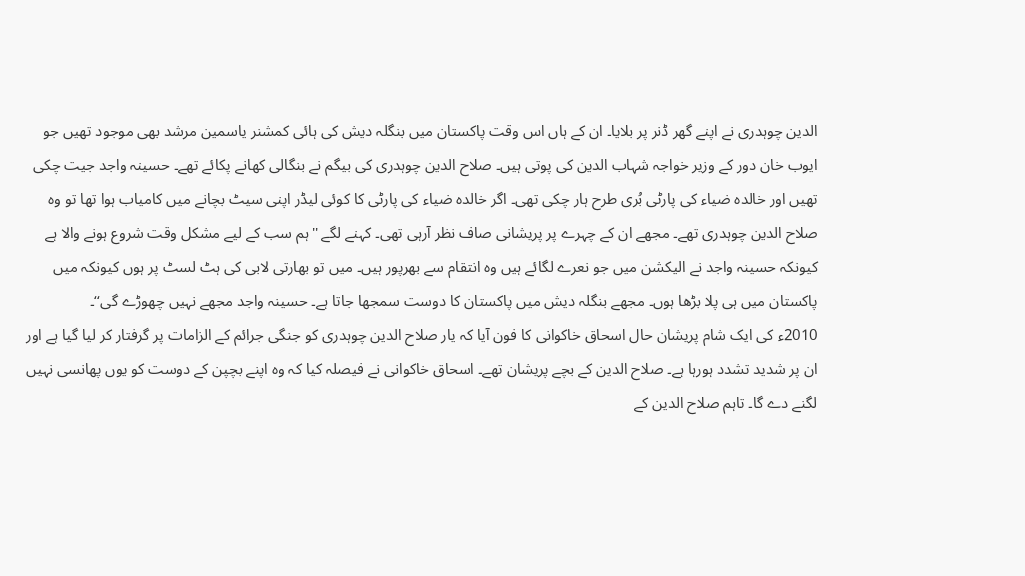الدین چوہدری نے اپنے گھر ڈنر پر بلایا۔ ان کے ہاں اس وقت پاکستان میں بنگلہ دیش کی ہائی کمشنر یاسمین مرشد بھی موجود تھیں جو ایوب خان دور کے وزیر خواجہ شہاب الدین کی پوتی ہیں۔ صلاح الدین چوہدری کی بیگم نے بنگالی کھانے پکائے تھے۔ حسینہ واجد جیت چکی تھیں اور خالدہ ضیاء کی پارٹی بُری طرح ہار چکی تھی۔ اگر خالدہ ضیاء کی پارٹی کا کوئی لیڈر اپنی سیٹ بچانے میں کامیاب ہوا تھا تو وہ صلاح الدین چوہدری تھے۔ مجھے ان کے چہرے پر پریشانی صاف نظر آرہی تھی۔ کہنے لگے ''ہم سب کے لیے مشکل وقت شروع ہونے والا ہے کیونکہ حسینہ واجد نے الیکشن میں جو نعرے لگائے ہیں وہ انتقام سے بھرپور ہیں۔ میں تو بھارتی لابی کی ہٹ لسٹ پر ہوں کیونکہ میں پاکستان میں ہی پلا بڑھا ہوں۔ مجھے بنگلہ دیش میں پاکستان کا دوست سمجھا جاتا ہے۔ حسینہ واجد مجھے نہیں چھوڑے گی‘‘۔
2010ء کی ایک شام پریشان حال اسحاق خاکوانی کا فون آیا کہ یار صلاح الدین چوہدری کو جنگی جرائم کے الزامات پر گرفتار کر لیا گیا ہے اور ان پر شدید تشدد ہورہا ہے۔ صلاح الدین کے بچے پریشان تھے۔ اسحاق خاکوانی نے فیصلہ کیا کہ وہ اپنے بچپن کے دوست کو یوں پھانسی نہیں لگنے دے گا۔ تاہم صلاح الدین کے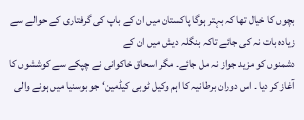بچوں کا خیال تھا کہ بہتر ہوگا پاکستان میں ان کے باپ کی گرفتاری کے حوالے سے زیادہ بات نہ کی جائے تاکہ بنگلہ دیش میں ان کے
دشمنوں کو مزید جواز نہ مل جائے۔ مگر اسحاق خاکوانی نے چپکے سے کوششوں کا آغاز کر دیا ۔ اس دوران برطانیہ کا اہم وکیل ٹوبی کیڈمین‘ جو بوسنیا میں ہونے والی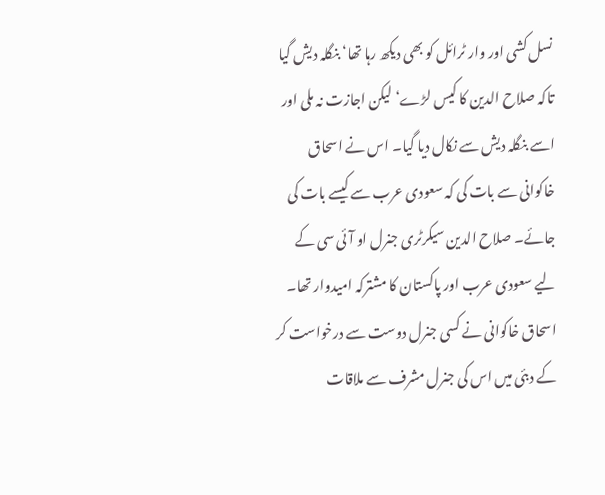نسل کشی اور وار ٹرائل کو بھی دیکھ رہا تھا‘ بنگلہ دیش گیا تاکہ صلاح الدین کا کیس لڑے‘ لیکن اجازت نہ ملی اور اسے بنگلہ دیش سے نکال دیا گیا۔ اس نے اسحاق خاکوانی سے بات کی کہ سعودی عرب سے کیسے بات کی جائے۔ صلاح الدین سیکرٹری جنرل او آئی سی کے لیے سعودی عرب اور پاکستان کا مشترکہ امیدوار تھا۔ اسحاق خاکوانی نے کسی جنرل دوست سے درخواست کر کے دبئی میں اس کی جنرل مشرف سے ملاقات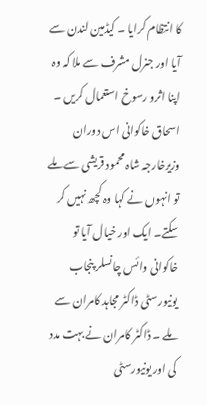کا انتظام کرایا ۔ کیڈمین لندن سے آیا اور جنرل مشرف سے ملا کہ وہ اپنا اثرو رسوخ استعمال کریں ۔
اسحاق خاکوانی اس دوران وزیرخارجہ شاہ محمود قریشی سے ملے تو انہوں نے کہا وہ کچھ نہیں کر سکتے۔ ایک اور خیال آیا تو خاکوانی وائس چانسلر پنجاب یونیورسٹی ڈاکٹر مجاہد کامران سے ملے ۔ ڈاکٹر کامران نے بہت مدد کی اور یونیورسٹی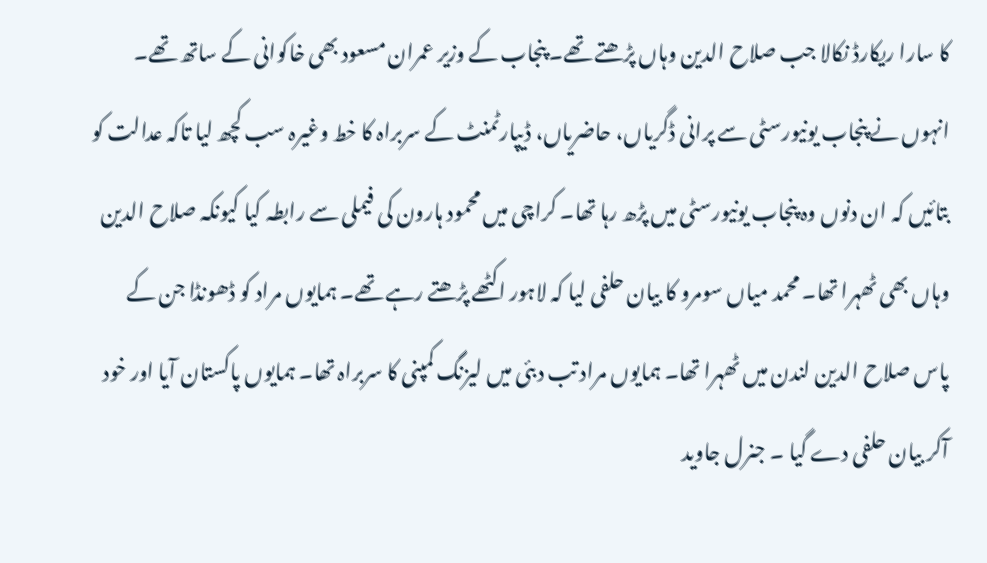کا سارا ریکارڈ نکالا جب صلاح الدین وہاں پڑھتے تھے۔ پنجاب کے وزیر عمران مسعود بھی خاکوانی کے ساتھ تھے۔ انہوں نے پنجاب یونیورسٹی سے پرانی ڈگریاں، حاضریاں، ڈیپارٹمنٹ کے سربراہ کا خط وغیرہ سب کچھ لیا تاکہ عدالت کو بتائیں کہ ان دنوں وہ پنجاب یونیورسٹی میں پڑھ رہا تھا۔ کراچی میں محمود ہارون کی فیملی سے رابطہ کیا کیونکہ صلاح الدین وہاں بھی ٹھہرا تھا۔ محمد میاں سومرو کا بیان حلفی لیا کہ لاہور اکٹھے پڑھتے رہے تھے۔ ہمایوں مراد کو ڈھونڈا جن کے پاس صلاح الدین لندن میں ٹھہرا تھا۔ ہمایوں مراد تب دبئی میں لیزنگ کمپنی کا سربراہ تھا۔ ہمایوں پاکستان آیا اور خود آکر بیان حلفی دے گیا ۔ جنرل جاوید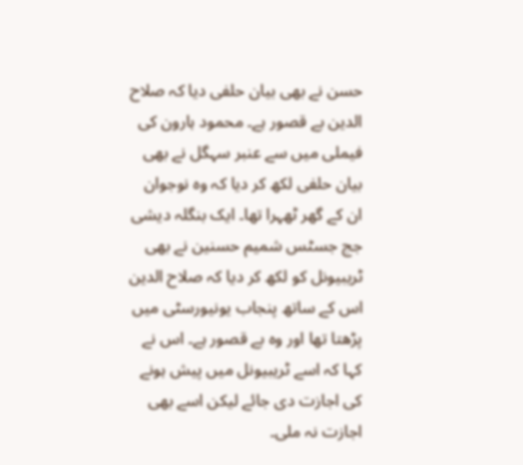حسن نے بھی بیان حلفی دیا کہ صلاح الدین بے قصور ہے۔ محمود ہارون کی فیملی میں سے عنبر سہگل نے بھی بیان حلفی لکھ کر دیا کہ وہ نوجوان ان کے گھر ٹھہرا تھا۔ ایک بنگلہ دیشی جج جسٹس شمیم حسنین نے بھی ٹریبیونل کو لکھ کر دیا کہ صلاح الدین اس کے ساتھ پنجاب یونیورسٹی میں پڑھتا تھا اور وہ بے قصور ہے۔ اس نے کہا کہ اسے ٹریبیونل میں پیش ہونے کی اجازت دی جائے لیکن اسے بھی اجازت نہ ملی۔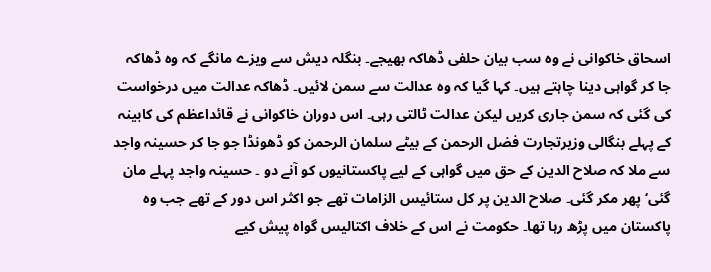اسحاق خاکوانی نے وہ سب بیان حلفی ڈھاکہ بھیجے۔ بنگلہ دیش سے ویزے مانگے کہ وہ ڈھاکہ جا کر گواہی دینا چاہتے ہیں۔ کہا گیا کہ وہ عدالت سے سمن لائیں۔ ڈھاکہ عدالت میں درخواست کی گئی کہ سمن جاری کریں لیکن عدالت ٹالتی رہی۔ اس دوران خاکوانی نے قائداعظم کی کابینہ کے پہلے بنگالی وزیرتجارت فضل الرحمن کے بیٹے سلمان الرحمن کو ڈھونڈا جو جا کر حسینہ واجد سے ملا کہ صلاح الدین کے حق میں گواہی کے لیے پاکستانیوں کو آنے دو ۔ حسینہ واجد پہلے مان گئی‘ پھر مکر گئی۔ صلاح الدین پر کل ستائیس الزامات تھے جو اکثر اس دور کے تھے جب وہ پاکستان میں پڑھ رہا تھا۔ حکومت نے اس کے خلاف اکتالیس گواہ پیش کیے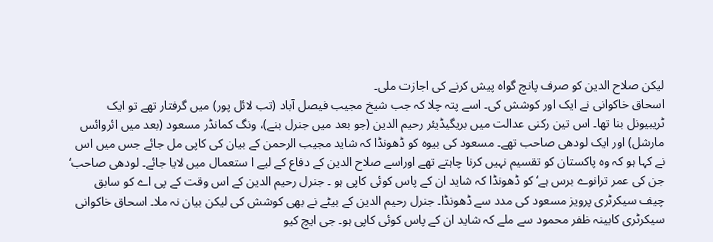لیکن صلاح الدین کو صرف پانچ گواہ پیش کرنے کی اجازت ملی۔
اسحاق خاکوانی نے ایک اور کوشش کی۔ اسے پتہ چلا کہ جب شیخ مجیب فیصل آباد (تب لائل پور) میں گرفتار تھے تو ایک ٹریبیونل بنا تھا۔ اس تین رکنی عدالت میں بریگیڈیئر رحیم الدین (جو بعد میں جنرل بنے)، ونگ کمانڈر مسعود (بعد میں ائروائس مارشل) اور ایک لودھی صاحب تھے۔ مسعود کی بیوہ کو ڈھونڈا کہ شاید مجیب الرحمن کے بیان کی کاپی مل جائے جس میں اس نے کہا ہو کہ وہ پاکستان کو تقسیم نہیں کرنا چاہتے تھے اوراسے صلاح الدین کے دفاع کے لیے ا ستعمال میں لایا جائے۔ لودھی صاحب‘ جن کی عمر ترانوے برس ہے‘ کو ڈھونڈا کہ شاید ان کے پاس کوئی کاپی ہو ۔ جنرل رحیم الدین کے اس وقت کے پی اے کو سابق چیف سیکرٹری پرویز مسعود کی مدد سے ڈھونڈا۔ جنرل رحیم الدین کے بیٹے نے بھی کوشش کی لیکن بیان نہ ملا۔ اسحاق خاکوانی سیکرٹری کابینہ ظفر محمود سے ملے کہ شاید ان کے پاس کوئی کاپی ہو۔ جی ایچ کیو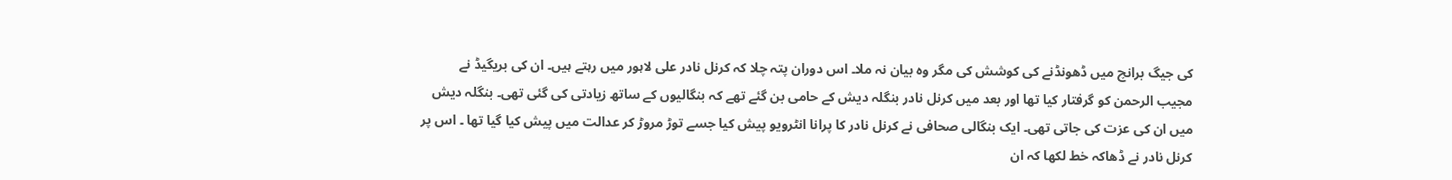کی جیگ برانچ میں ڈھونڈنے کی کوشش کی مگر وہ بیان نہ ملا۔ اس دوران پتہ چلا کہ کرنل نادر علی لاہور میں رہتے ہیں۔ ان کی بریگیڈ نے مجیب الرحمن کو گرفتار کیا تھا اور بعد میں کرنل نادر بنگلہ دیش کے حامی بن گئے تھے کہ بنگالیوں کے ساتھ زیادتی کی گئی تھی۔ بنگلہ دیش میں ان کی عزت کی جاتی تھی۔ ایک بنگالی صحافی نے کرنل نادر کا پرانا انٹرویو پیش کیا جسے توڑ مروڑ کر عدالت میں پیش کیا گیا تھا ۔ اس پر کرنل نادر نے ڈھاکہ خط لکھا کہ ان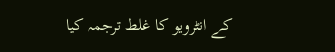کے انٹرویو کا غلط ترجمہ کیا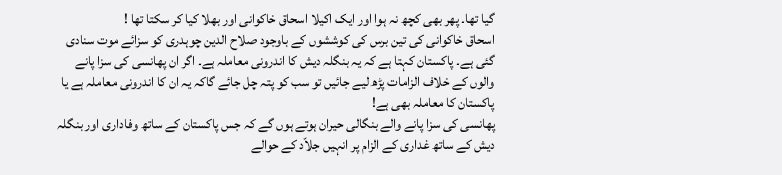گیا تھا۔ پھر بھی کچھ نہ ہوا اور ایک اکیلا اسحاق خاکوانی اور بھلا کیا کر سکتا تھا !
اسحاق خاکوانی کی تین برس کی کوششوں کے باوجود صلاح الدین چوہدری کو سزائے موت سنادی گئی ہے۔ پاکستان کہتا ہے کہ یہ بنگلہ دیش کا اندرونی معاملہ ہے۔ اگر ان پھانسی کی سزا پانے والوں کے خلاف الزامات پڑھ لیے جائیں تو سب کو پتہ چل جائے گاکہ یہ ان کا اندرونی معاملہ ہے یا پاکستان کا معاملہ بھی ہے!
پھانسی کی سزا پانے والے بنگالی حیران ہوتے ہوں گے کہ جس پاکستان کے ساتھ وفاداری اور بنگلہ دیش کے ساتھ غداری کے الزام پر انہیں جلاّد کے حوالے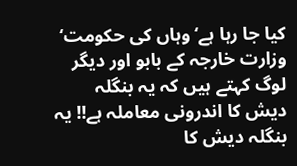کیا جا رہا ہے‘ وہاں کی حکومت‘ وزارت خارجہ کے بابو اور دیگر لوگ کہتے ہیں کہ یہ بنگلہ دیش کا اندرونی معاملہ ہے!! یہ بنگلہ دیش کا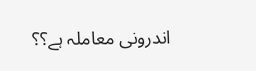اندرونی معاملہ ہے؟؟